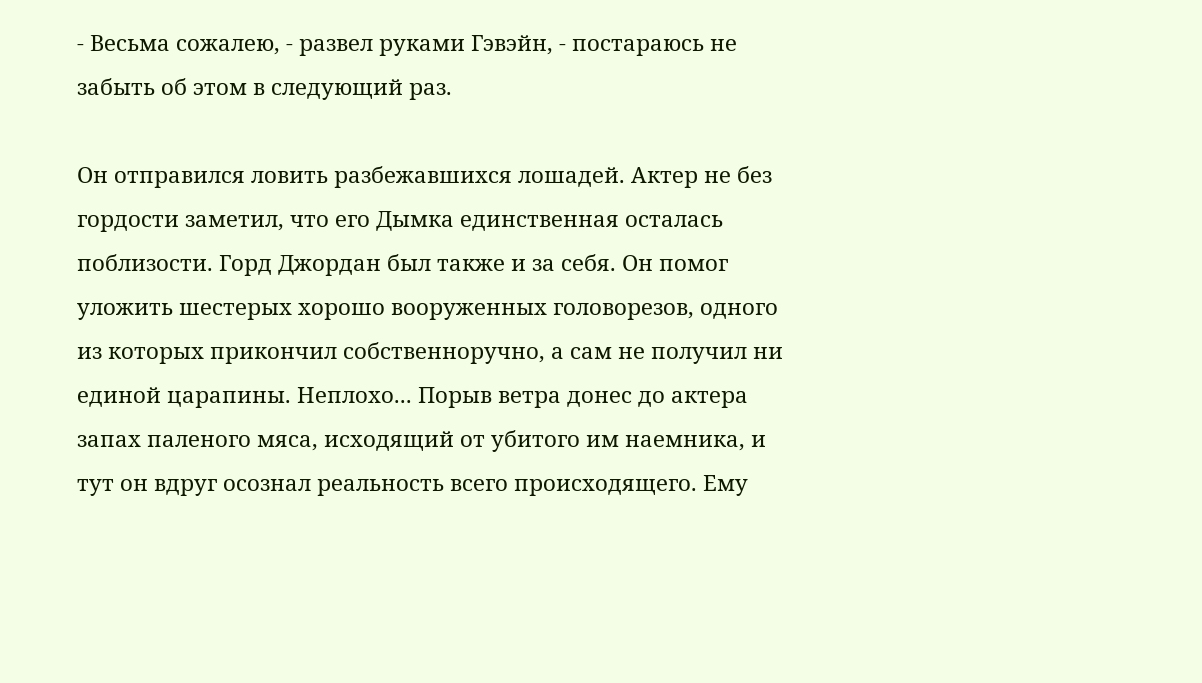- Весьма сожалею, - развел руками Гэвэйн, - постараюсь не забыть об этом в следующий раз.

Он отправился ловить разбежавшихся лошадей. Актер не без гордости заметил, что его Дымка единственная осталась поблизости. Горд Джордан был также и за себя. Он помог уложить шестерых хорошо вооруженных головорезов, одного из которых прикончил собственноручно, а сам не получил ни единой царапины. Неплохо... Порыв ветра донес до актера запах паленого мяса, исходящий от убитого им наемника, и тут он вдруг осознал реальность всего происходящего. Ему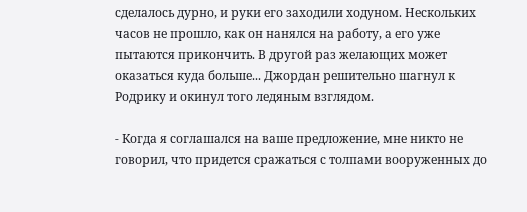сделалось дурно, и руки его заходили ходуном. Нескольких часов не прошло, как он нанялся на работу, а его уже пытаются прикончить. В другой раз желающих может оказаться куда больше... Джордан решительно шагнул к Родрику и окинул того ледяным взглядом.

- Когда я соглашался на ваше предложение, мне никто не говорил, что придется сражаться с толпами вооруженных до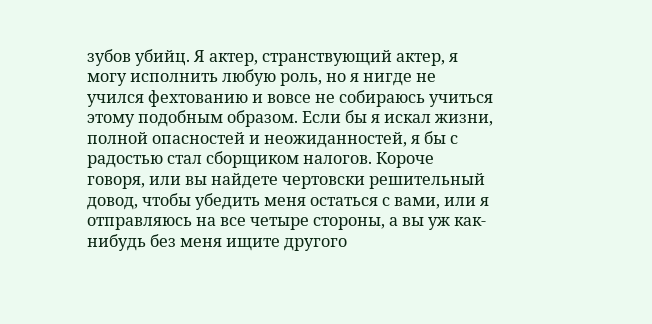зубов убийц. Я актер, странствующий актер, я могу исполнить любую роль, но я нигде не учился фехтованию и вовсе не собираюсь учиться этому подобным образом. Если бы я искал жизни, полной опасностей и неожиданностей, я бы с радостью стал сборщиком налогов. Короче говоря, или вы найдете чертовски решительный довод, чтобы убедить меня остаться с вами, или я отправляюсь на все четыре стороны, а вы уж как-нибудь без меня ищите другого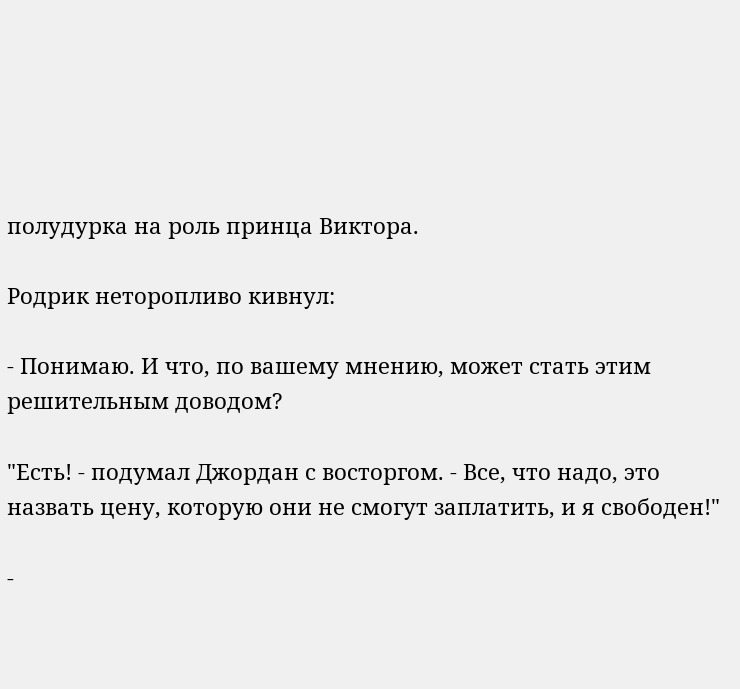полудурка на роль принца Виктора.

Родрик неторопливо кивнул:

- Понимаю. И что, по вашему мнению, может стать этим решительным доводом?

"Есть! - подумал Джордан с восторгом. - Все, что надо, это назвать цену, которую они не смогут заплатить, и я свободен!"

-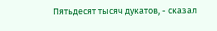Пятьдесят тысяч дукатов, - сказал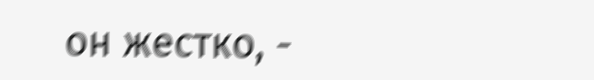он жестко, -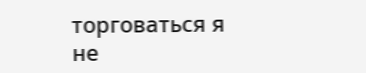торговаться я не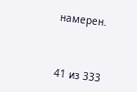намерен.



41 из 333